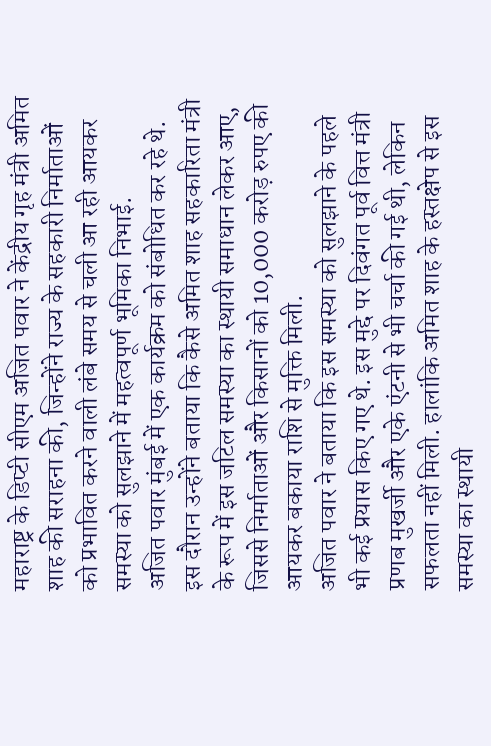महाराष्ट्र के डिप्टी सीएम अजित पवार ने केंद्रीय गृह मंत्री अमित शाह की सराहना की, जिन्होंने राज्य के सहकारी निर्माताओं को प्रभावित करने वाली लंबे समय से चली आ रही आयकर समस्या को सुलझाने में महत्वपूर्ण भूमिका निभाई.
अजित पवार मुंबई में एक कार्यक्रम को संबोधित कर रहे थे. इस दौरान उन्होंने बताया कि कैसे अमित शाह सहकारिता मंत्री के रूप में इस जटिल समस्या का स्थायी समाधान लेकर आए, जिससे निर्माताओं और किसानों को 10,000 करोड़ रुपए की आयकर बकाया राशि से मुक्ति मिली.
अजित पवार ने बताया कि इस समस्या को सुलझाने के पहले भी कई प्रयास किए गए थे. इस मुद्दे पर दिवंगत पूर्व वित्त मंत्री प्रणब मुखर्जी और एके एंटनी से भी चर्चा की गई थी, लेकिन सफलता नहीं मिली. हालांकि अमित शाह के हस्तक्षेप से इस समस्या का स्थायी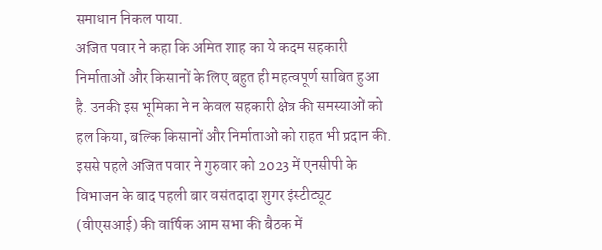समाधान निकल पाया.
अजित पवार ने कहा कि अमित शाह का ये कदम सहकारी निर्माताओं और किसानों के लिए बहुत ही महत्वपूर्ण साबित हुआ है. उनकी इस भूमिका ने न केवल सहकारी क्षेत्र की समस्याओं को हल किया, बल्कि किसानों और निर्माताओं को राहत भी प्रदान की.
इससे पहले अजित पवार ने गुरुवार को 2023 में एनसीपी के विभाजन के बाद पहली बार वसंतदादा शुगर इंस्टीट्यूट (वीएसआई) की वार्षिक आम सभा की बैठक में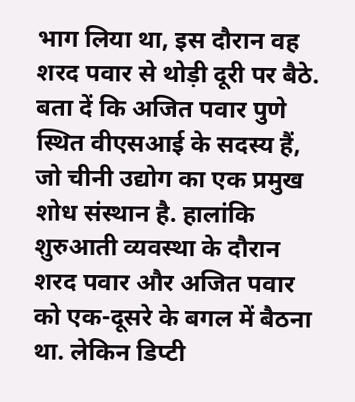भाग लिया था, इस दौरान वह शरद पवार से थोड़ी दूरी पर बैठे. बता दें कि अजित पवार पुणे स्थित वीएसआई के सदस्य हैं, जो चीनी उद्योग का एक प्रमुख शोध संस्थान है. हालांकि शुरुआती व्यवस्था के दौरान शरद पवार और अजित पवार को एक-दूसरे के बगल में बैठना था. लेकिन डिप्टी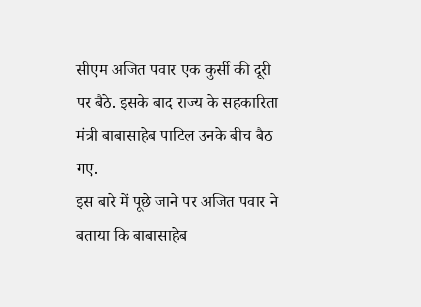सीएम अजित पवार एक कुर्सी की दूरी पर बैठे. इसके बाद राज्य के सहकारिता मंत्री बाबासाहेब पाटिल उनके बीच बैठ गए.
इस बारे में पूछे जाने पर अजित पवार ने बताया कि बाबासाहेब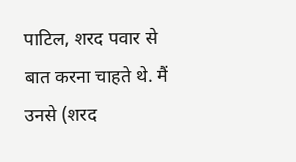पाटिल, शरद पवार से बात करना चाहते थे. मैं उनसे (शरद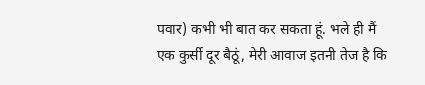पवार) कभी भी बात कर सकता हूं. भले ही मैं एक कुर्सी दूर बैठूं, मेरी आवाज इतनी तेज है कि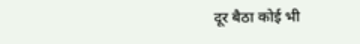दूर बैठा कोई भी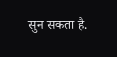सुन सकता है.